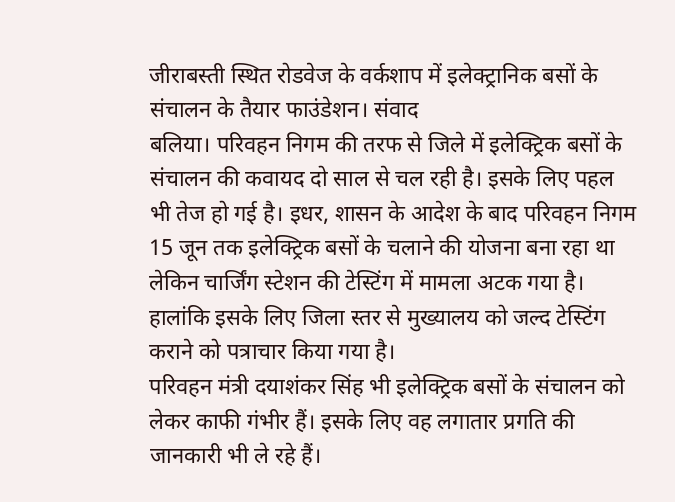जीराबस्ती स्थित रोडवेज के वर्कशाप में इलेक्ट्रानिक बसों के संचालन के तैयार फाउंडेशन। संवाद
बलिया। परिवहन निगम की तरफ से जिले में इलेक्ट्रिक बसों के संचालन की कवायद दो साल से चल रही है। इसके लिए पहल भी तेज हो गई है। इधर, शासन के आदेश के बाद परिवहन निगम 15 जून तक इलेक्ट्रिक बसों के चलाने की योजना बना रहा था लेकिन चार्जिंग स्टेशन की टेस्टिंग में मामला अटक गया है। हालांकि इसके लिए जिला स्तर से मुख्यालय को जल्द टेस्टिंग कराने को पत्राचार किया गया है।
परिवहन मंत्री दयाशंकर सिंह भी इलेक्ट्रिक बसों के संचालन को लेकर काफी गंभीर हैं। इसके लिए वह लगातार प्रगति की जानकारी भी ले रहे हैं।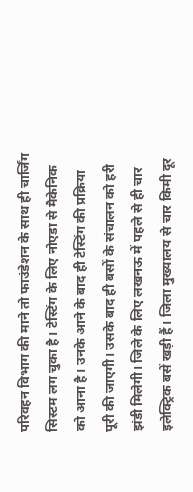परिवहन विभाग की माने तो फाउंडेशन के साथ ही चार्जिंग सिस्टम लग चुका है। टेस्टिंग के लिए नोएडा से मैकेनिक को आना है। उनके आने के बाद ही टेस्टिंग की प्रक्रिया पूरी की जाएगी। उसके बाद ही बसों के संचालन को हरी झंडी मिलेगी। जिले के लिए लखनऊ में पहले से ही चार इलेक्ट्रिक बसें खड़ी हैं। जिला मुख्यालय से चार किमी दूर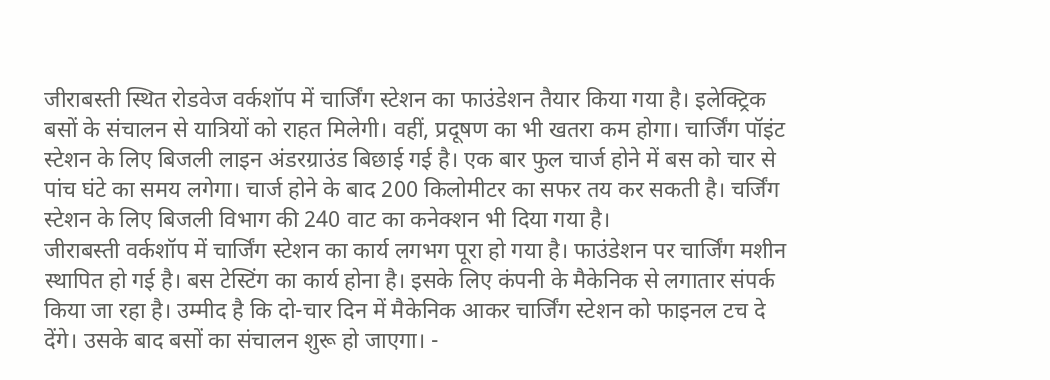जीराबस्ती स्थित रोडवेज वर्कशॉप में चार्जिंग स्टेशन का फाउंडेशन तैयार किया गया है। इलेक्ट्रिक बसों के संचालन से यात्रियों को राहत मिलेगी। वहीं, प्रदूषण का भी खतरा कम होगा। चार्जिंग पॉइंट स्टेशन के लिए बिजली लाइन अंडरग्राउंड बिछाई गई है। एक बार फुल चार्ज होने में बस को चार से पांच घंटे का समय लगेगा। चार्ज होने के बाद 200 किलोमीटर का सफर तय कर सकती है। चर्जिंग स्टेशन के लिए बिजली विभाग की 240 वाट का कनेक्शन भी दिया गया है।
जीराबस्ती वर्कशॉप में चार्जिंग स्टेशन का कार्य लगभग पूरा हो गया है। फाउंडेशन पर चार्जिंग मशीन स्थापित हो गई है। बस टेस्टिंग का कार्य होना है। इसके लिए कंपनी के मैकेनिक से लगातार संपर्क किया जा रहा है। उम्मीद है कि दो-चार दिन में मैकेनिक आकर चार्जिंग स्टेशन को फाइनल टच दे देंगे। उसके बाद बसों का संचालन शुरू हो जाएगा। -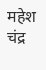महेश चंद्र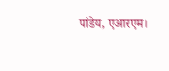पांडेय, एआरएम।